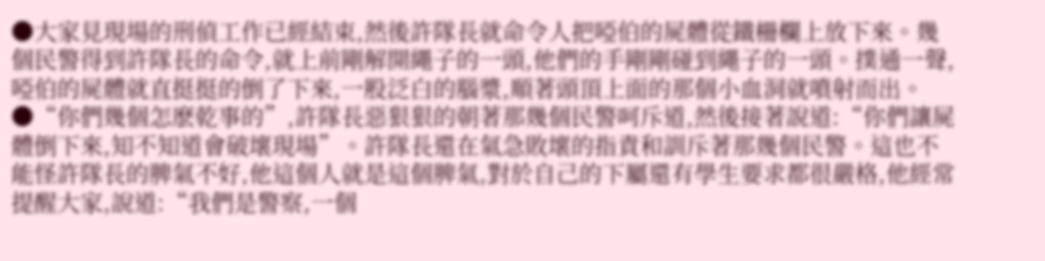●大家見現場的刑偵工作已經結束,然後許隊長就命令人把啞伯的屍體從鐵柵欄上放下來。幾個民警得到許隊長的命令,就上前剛解開繩子的一頭,他們的手剛剛碰到繩子的一頭。撲通一聲,啞伯的屍體就直挺挺的倒了下來,一股泛白的腦漿,順著頭頂上面的那個小血洞就噴射而出。
●“你們幾個怎麽乾事的”,許隊長惡狠狠的朝著那幾個民警呵斥道,然後接著說道:“你們讓屍體倒下來,知不知道會破壞現場”。許隊長還在氣急敗壞的指責和訓斥著那幾個民警。這也不能怪許隊長的脾氣不好,他這個人就是這個脾氣,對於自己的下屬還有學生要求都很嚴格,他經常提醒大家,說道:“我們是警察,一個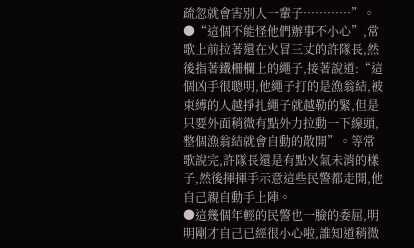疏忽就會害別人一輩子…………”。
●“這個不能怪他們辦事不小心”,常歌上前拉著還在火冒三丈的許隊長,然後指著鐵柵欄上的繩子,接著說道:“這個凶手很聰明,他繩子打的是漁翁結,被束縛的人越掙扎繩子就越勒的緊,但是只要外面稍微有點外力拉動一下線頭,整個漁翁結就會自動的散開”。等常歌說完,許隊長還是有點火氣未消的樣子,然後揮揮手示意這些民警都走開,他自己親自動手上陣。
●這幾個年輕的民警也一臉的委屈,明明剛才自己已經很小心啦,誰知道稍微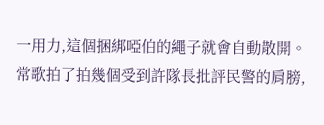一用力,這個捆綁啞伯的繩子就會自動散開。常歌拍了拍幾個受到許隊長批評民警的肩膀,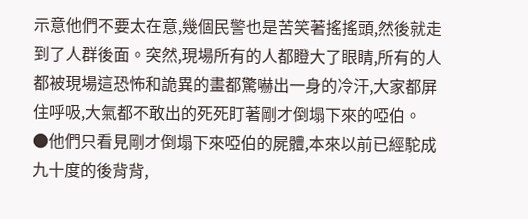示意他們不要太在意,幾個民警也是苦笑著搖搖頭,然後就走到了人群後面。突然,現場所有的人都瞪大了眼睛,所有的人都被現場這恐怖和詭異的畫都驚嚇出一身的冷汗,大家都屏住呼吸,大氣都不敢出的死死盯著剛才倒塌下來的啞伯。
●他們只看見剛才倒塌下來啞伯的屍體,本來以前已經駝成九十度的後背背,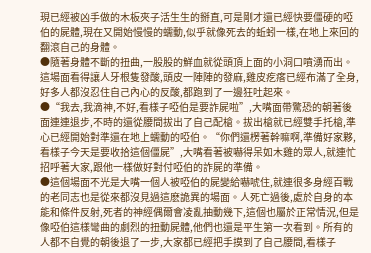現已經被凶手做的木板夾子活生生的掰直,可是剛才還已經快要僵硬的啞伯的屍體,現在又開始慢慢的蠕動,似乎就像死去的蚯蚓一樣,在地上來回的翻滾自己的身體。
●隨著身體不斷的扭曲,一股股的鮮血就從頭頂上面的小洞口噴湧而出。這場面看得讓人牙根隻發酸,頭皮一陣陣的發麻,雞皮疙瘩已經布滿了全身,好多人都沒忍住自己內心的反酸,都跑到了一邊狂吐起來。
●“我去,我滴神,不好,看樣子啞伯是要詐屍啦”,大嘴面帶驚恐的朝著後面連連退步,不時的還從腰間拔出了自己配槍。拔出槍就已經雙手托槍,準心已經開始對準還在地上蠕動的啞伯。“你們還楞著幹嘛啊,準備好家夥,看樣子今天是要收拾這個僵屍”,大嘴看著被嚇得呆如木雞的眾人,就連忙招呼著大家,跟他一樣做好對付啞伯的詐屍的準備。
●這個場面不光是大嘴一個人被啞伯的屍變給嚇唬住,就連很多身經百戰的老同志也是從來都沒見過這麽詭異的場面。人死亡過後,處於自身的本能和條件反射,死者的神經偶爾會凌亂抽動幾下,這個也屬於正常情況,但是像啞伯這樣彎曲的劇烈的扭動屍體,他們也還是平生第一次看到。所有的人都不自覺的朝後退了一步,大家都已經把手摸到了自己腰間,看樣子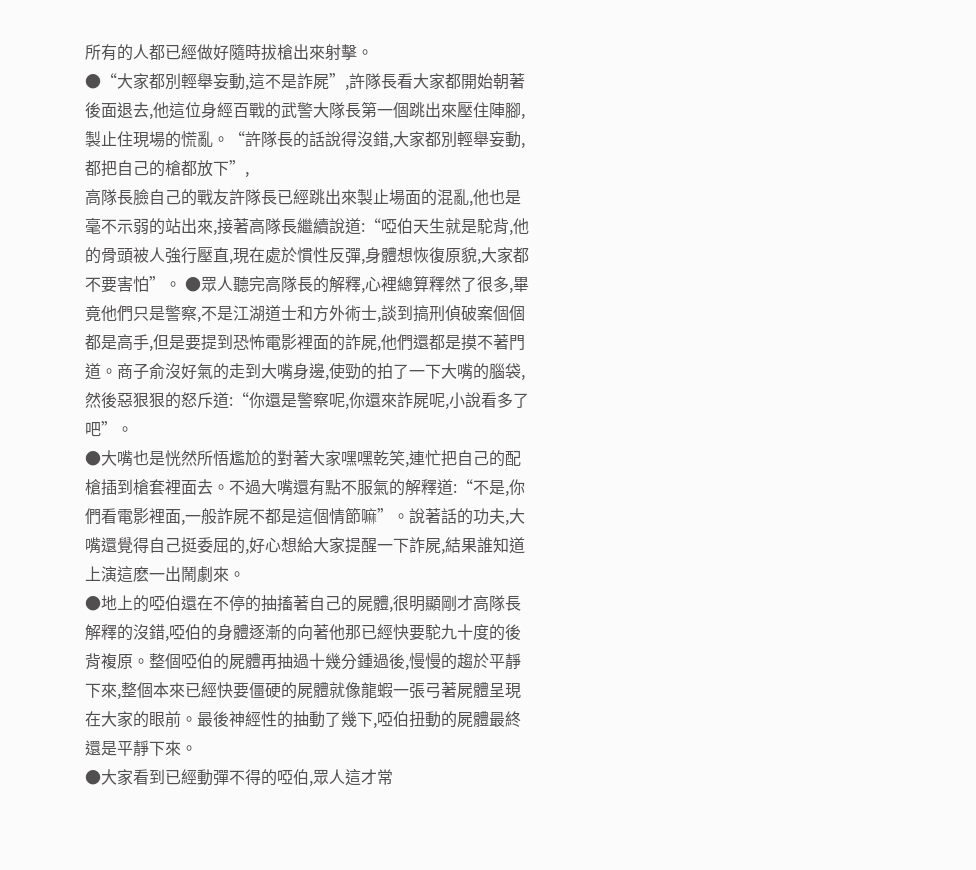所有的人都已經做好隨時拔槍出來射擊。
●“大家都別輕舉妄動,這不是詐屍”,許隊長看大家都開始朝著後面退去,他這位身經百戰的武警大隊長第一個跳出來壓住陣腳,製止住現場的慌亂。“許隊長的話說得沒錯,大家都別輕舉妄動,都把自己的槍都放下”,
高隊長臉自己的戰友許隊長已經跳出來製止場面的混亂,他也是毫不示弱的站出來,接著高隊長繼續說道:“啞伯天生就是駝背,他的骨頭被人強行壓直,現在處於慣性反彈,身體想恢復原貌,大家都不要害怕”。 ●眾人聽完高隊長的解釋,心裡總算釋然了很多,畢竟他們只是警察,不是江湖道士和方外術士,談到搞刑偵破案個個都是高手,但是要提到恐怖電影裡面的詐屍,他們還都是摸不著門道。商子俞沒好氣的走到大嘴身邊,使勁的拍了一下大嘴的腦袋,然後惡狠狠的怒斥道:“你還是警察呢,你還來詐屍呢,小說看多了吧”。
●大嘴也是恍然所悟尷尬的對著大家嘿嘿乾笑,連忙把自己的配槍插到槍套裡面去。不過大嘴還有點不服氣的解釋道:“不是,你們看電影裡面,一般詐屍不都是這個情節嘛”。說著話的功夫,大嘴還覺得自己挺委屈的,好心想給大家提醒一下詐屍,結果誰知道上演這麽一出鬧劇來。
●地上的啞伯還在不停的抽搐著自己的屍體,很明顯剛才高隊長解釋的沒錯,啞伯的身體逐漸的向著他那已經快要駝九十度的後背複原。整個啞伯的屍體再抽過十幾分鍾過後,慢慢的趨於平靜下來,整個本來已經快要僵硬的屍體就像龍蝦一張弓著屍體呈現在大家的眼前。最後神經性的抽動了幾下,啞伯扭動的屍體最終還是平靜下來。
●大家看到已經動彈不得的啞伯,眾人這才常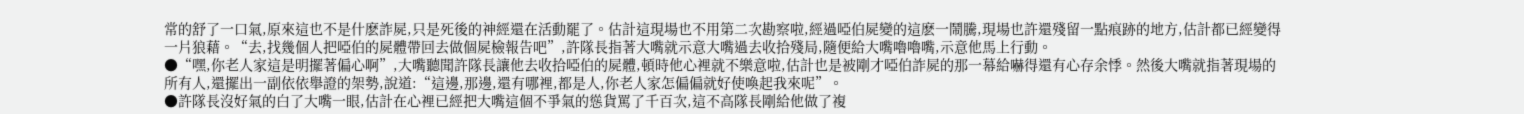常的舒了一口氣,原來這也不是什麽詐屍,只是死後的神經還在活動罷了。估計這現場也不用第二次勘察啦,經過啞伯屍變的這麽一鬧騰,現場也許還殘留一點痕跡的地方,估計都已經變得一片狼藉。“去,找幾個人把啞伯的屍體帶回去做個屍檢報告吧”,許隊長指著大嘴就示意大嘴過去收拾殘局,隨便給大嘴嚕嚕嘴,示意他馬上行動。
●“嘿,你老人家這是明擺著偏心啊”,大嘴聽聞許隊長讓他去收拾啞伯的屍體,頓時他心裡就不樂意啦,估計也是被剛才啞伯詐屍的那一幕給嚇得還有心存余悸。然後大嘴就指著現場的所有人,還擺出一副依依舉證的架勢,說道:“這邊,那邊,還有哪裡,都是人,你老人家怎偏偏就好使喚起我來呢”。
●許隊長沒好氣的白了大嘴一眼,估計在心裡已經把大嘴這個不爭氣的慫貨罵了千百次,這不高隊長剛給他做了複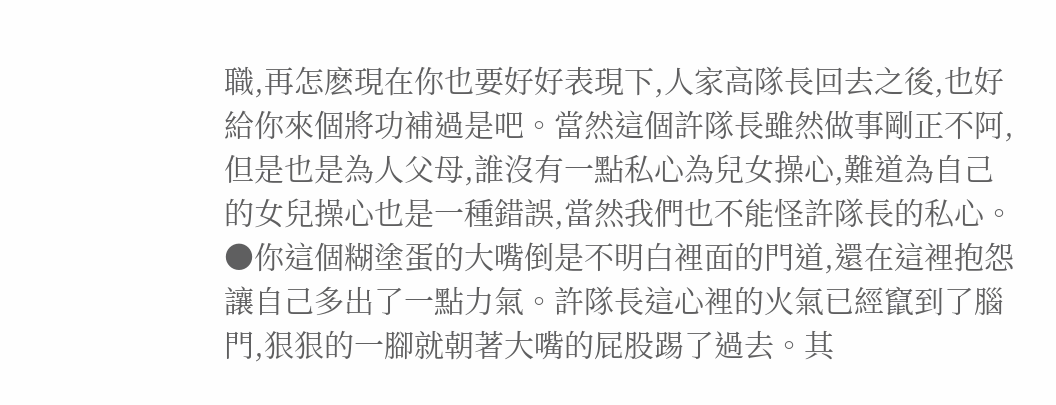職,再怎麽現在你也要好好表現下,人家高隊長回去之後,也好給你來個將功補過是吧。當然這個許隊長雖然做事剛正不阿,但是也是為人父母,誰沒有一點私心為兒女操心,難道為自己的女兒操心也是一種錯誤,當然我們也不能怪許隊長的私心。
●你這個糊塗蛋的大嘴倒是不明白裡面的門道,還在這裡抱怨讓自己多出了一點力氣。許隊長這心裡的火氣已經竄到了腦門,狠狠的一腳就朝著大嘴的屁股踢了過去。其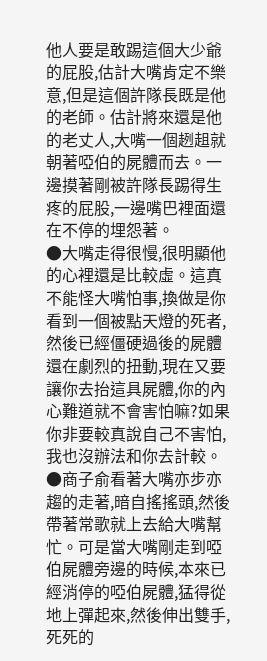他人要是敢踢這個大少爺的屁股,估計大嘴肯定不樂意,但是這個許隊長既是他的老師。估計將來還是他的老丈人,大嘴一個趔趄就朝著啞伯的屍體而去。一邊摸著剛被許隊長踢得生疼的屁股,一邊嘴巴裡面還在不停的埋怨著。
●大嘴走得很慢,很明顯他的心裡還是比較虛。這真不能怪大嘴怕事,換做是你看到一個被點天燈的死者,然後已經僵硬過後的屍體還在劇烈的扭動,現在又要讓你去抬這具屍體,你的內心難道就不會害怕嘛?如果你非要較真說自己不害怕,我也沒辦法和你去計較。
●商子俞看著大嘴亦步亦趨的走著,暗自搖搖頭,然後帶著常歌就上去給大嘴幫忙。可是當大嘴剛走到啞伯屍體旁邊的時候,本來已經消停的啞伯屍體,猛得從地上彈起來,然後伸出雙手,死死的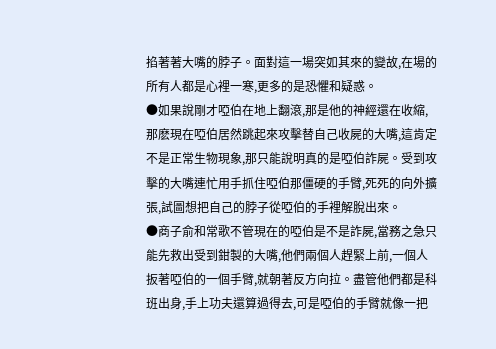掐著著大嘴的脖子。面對這一場突如其來的變故,在場的所有人都是心裡一寒,更多的是恐懼和疑惑。
●如果說剛才啞伯在地上翻滾,那是他的神經還在收縮,那麽現在啞伯居然跳起來攻擊替自己收屍的大嘴,這肯定不是正常生物現象,那只能說明真的是啞伯詐屍。受到攻擊的大嘴連忙用手抓住啞伯那僵硬的手臂,死死的向外擴張,試圖想把自己的脖子從啞伯的手裡解脫出來。
●商子俞和常歌不管現在的啞伯是不是詐屍,當務之急只能先救出受到鉗製的大嘴,他們兩個人趕緊上前,一個人扳著啞伯的一個手臂,就朝著反方向拉。盡管他們都是科班出身,手上功夫還算過得去,可是啞伯的手臂就像一把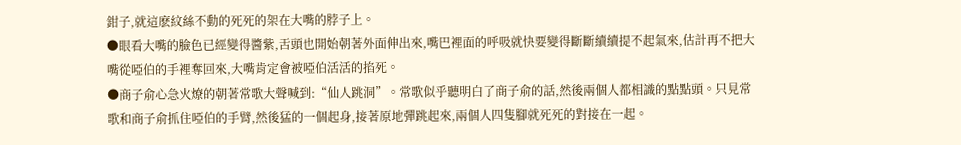鉗子,就這麽紋絲不動的死死的架在大嘴的脖子上。
●眼看大嘴的臉色已經變得醬紫,舌頭也開始朝著外面伸出來,嘴巴裡面的呼吸就快要變得斷斷續續提不起氣來,估計再不把大嘴從啞伯的手裡奪回來,大嘴肯定會被啞伯活活的掐死。
●商子俞心急火燎的朝著常歌大聲喊到:“仙人跳洞”。常歌似乎聽明白了商子俞的話,然後兩個人都相識的點點頭。只見常歌和商子俞抓住啞伯的手臂,然後猛的一個起身,接著原地彈跳起來,兩個人四隻腳就死死的對接在一起。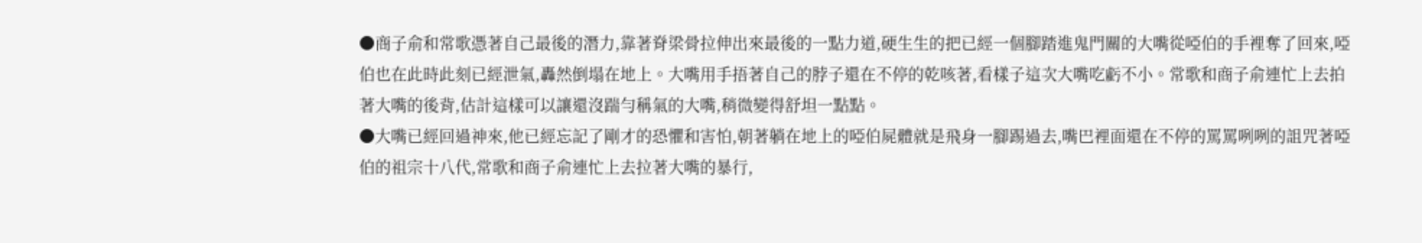●商子俞和常歌憑著自己最後的潛力,靠著脊梁骨拉伸出來最後的一點力道,硬生生的把已經一個腳踏進鬼門關的大嘴從啞伯的手裡奪了回來,啞伯也在此時此刻已經泄氣,轟然倒塌在地上。大嘴用手捂著自己的脖子還在不停的乾咳著,看樣子這次大嘴吃虧不小。常歌和商子俞連忙上去拍著大嘴的後背,估計這樣可以讓還沒踹勻稱氣的大嘴,稍微變得舒坦一點點。
●大嘴已經回過神來,他已經忘記了剛才的恐懼和害怕,朝著躺在地上的啞伯屍體就是飛身一腳踢過去,嘴巴裡面還在不停的罵罵咧咧的詛咒著啞伯的祖宗十八代,常歌和商子俞連忙上去拉著大嘴的暴行,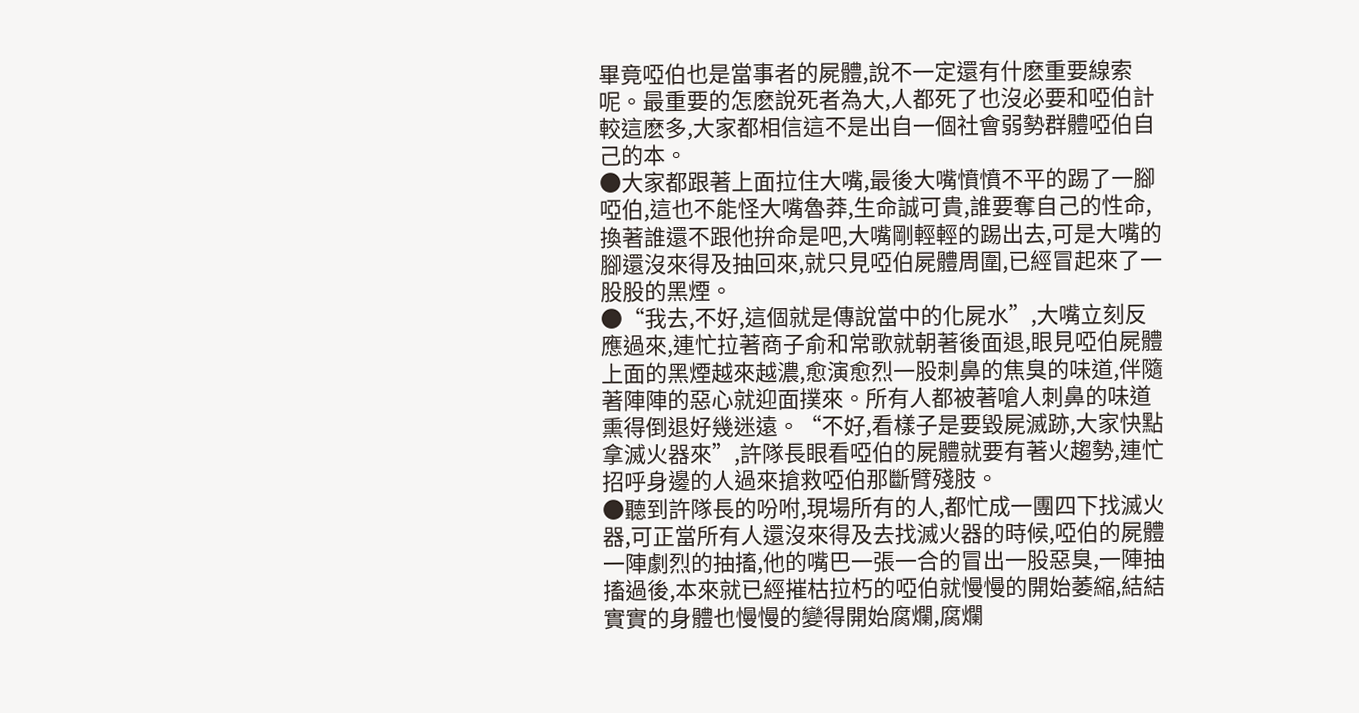畢竟啞伯也是當事者的屍體,說不一定還有什麽重要線索呢。最重要的怎麽說死者為大,人都死了也沒必要和啞伯計較這麽多,大家都相信這不是出自一個社會弱勢群體啞伯自己的本。
●大家都跟著上面拉住大嘴,最後大嘴憤憤不平的踢了一腳啞伯,這也不能怪大嘴魯莽,生命誠可貴,誰要奪自己的性命,換著誰還不跟他拚命是吧,大嘴剛輕輕的踢出去,可是大嘴的腳還沒來得及抽回來,就只見啞伯屍體周圍,已經冒起來了一股股的黑煙。
●“我去,不好,這個就是傳說當中的化屍水”,大嘴立刻反應過來,連忙拉著商子俞和常歌就朝著後面退,眼見啞伯屍體上面的黑煙越來越濃,愈演愈烈一股刺鼻的焦臭的味道,伴隨著陣陣的惡心就迎面撲來。所有人都被著嗆人刺鼻的味道熏得倒退好幾迷遠。“不好,看樣子是要毀屍滅跡,大家快點拿滅火器來”,許隊長眼看啞伯的屍體就要有著火趨勢,連忙招呼身邊的人過來搶救啞伯那斷臂殘肢。
●聽到許隊長的吩咐,現場所有的人,都忙成一團四下找滅火器,可正當所有人還沒來得及去找滅火器的時候,啞伯的屍體一陣劇烈的抽搐,他的嘴巴一張一合的冒出一股惡臭,一陣抽搐過後,本來就已經摧枯拉朽的啞伯就慢慢的開始萎縮,結結實實的身體也慢慢的變得開始腐爛,腐爛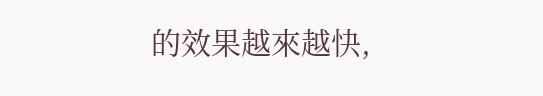的效果越來越快,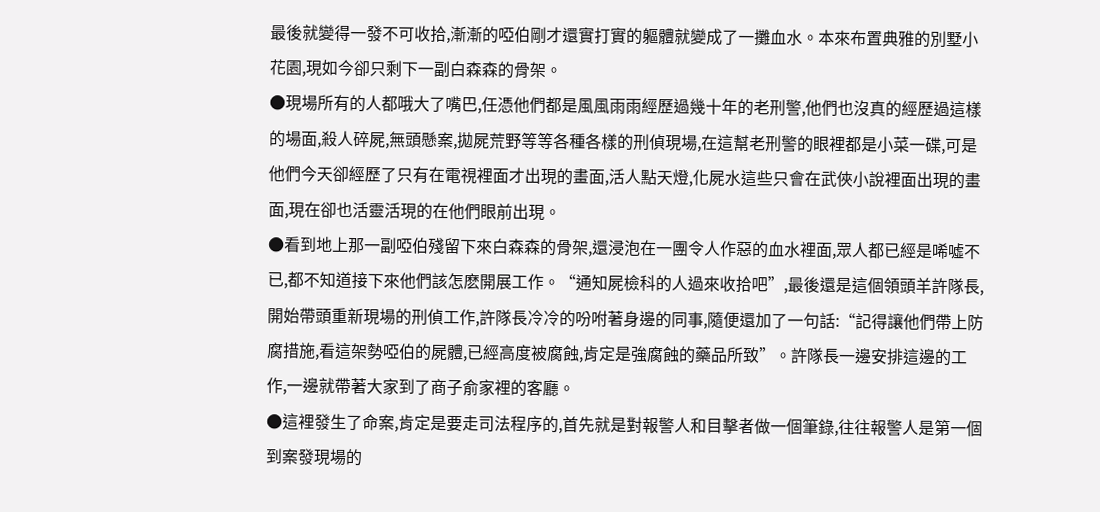最後就變得一發不可收拾,漸漸的啞伯剛才還實打實的軀體就變成了一攤血水。本來布置典雅的別墅小花園,現如今卻只剩下一副白森森的骨架。
●現場所有的人都哦大了嘴巴,任憑他們都是風風雨雨經歷過幾十年的老刑警,他們也沒真的經歷過這樣的場面,殺人碎屍,無頭懸案,拋屍荒野等等各種各樣的刑偵現場,在這幫老刑警的眼裡都是小菜一碟,可是他們今天卻經歷了只有在電視裡面才出現的畫面,活人點天燈,化屍水這些只會在武俠小說裡面出現的畫面,現在卻也活靈活現的在他們眼前出現。
●看到地上那一副啞伯殘留下來白森森的骨架,還浸泡在一團令人作惡的血水裡面,眾人都已經是唏噓不已,都不知道接下來他們該怎麽開展工作。“通知屍檢科的人過來收拾吧”,最後還是這個領頭羊許隊長,開始帶頭重新現場的刑偵工作,許隊長冷冷的吩咐著身邊的同事,隨便還加了一句話:“記得讓他們帶上防腐措施,看這架勢啞伯的屍體,已經高度被腐蝕,肯定是強腐蝕的藥品所致”。許隊長一邊安排這邊的工作,一邊就帶著大家到了商子俞家裡的客廳。
●這裡發生了命案,肯定是要走司法程序的,首先就是對報警人和目擊者做一個筆錄,往往報警人是第一個到案發現場的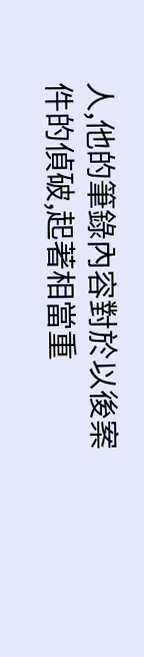人,他的筆錄內容對於以後案件的偵破,起著相當重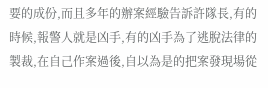要的成份,而且多年的辦案經驗告訴許隊長,有的時候,報警人就是凶手,有的凶手為了逃脫法律的製裁,在自己作案過後,自以為是的把案發現場從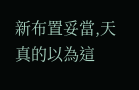新布置妥當,天真的以為這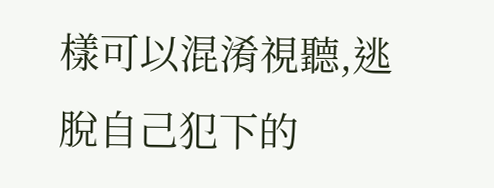樣可以混淆視聽,逃脫自己犯下的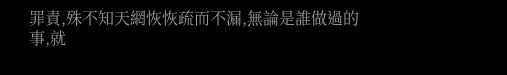罪責,殊不知天網恢恢疏而不漏,無論是誰做過的事,就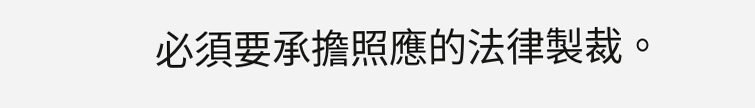必須要承擔照應的法律製裁。